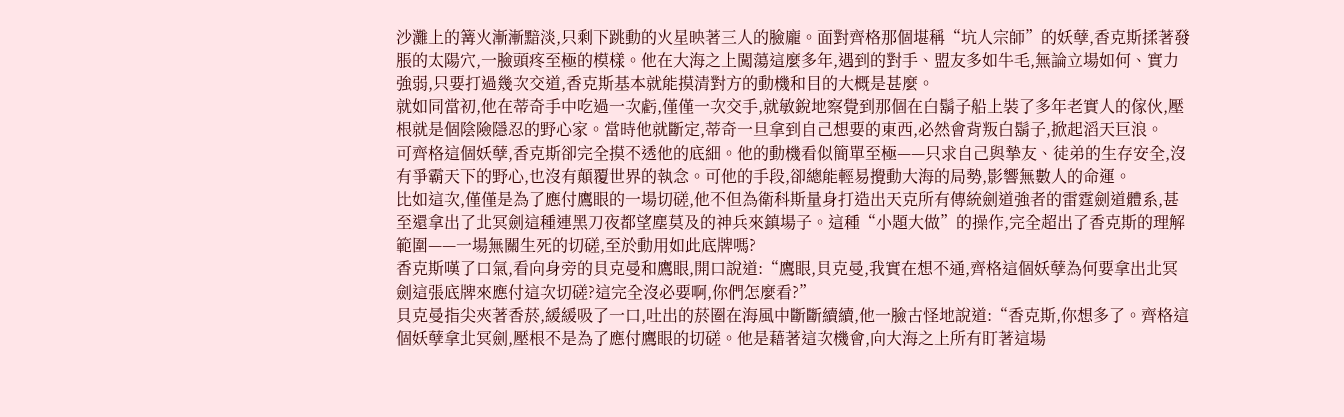沙灘上的篝火漸漸黯淡,只剩下跳動的火星映著三人的臉龐。面對齊格那個堪稱“坑人宗師”的妖孽,香克斯揉著發脹的太陽穴,一臉頭疼至極的模樣。他在大海之上闖蕩這麼多年,遇到的對手、盟友多如牛毛,無論立場如何、實力強弱,只要打過幾次交道,香克斯基本就能摸清對方的動機和目的大概是甚麼。
就如同當初,他在蒂奇手中吃過一次虧,僅僅一次交手,就敏銳地察覺到那個在白鬍子船上裝了多年老實人的傢伙,壓根就是個陰險隱忍的野心家。當時他就斷定,蒂奇一旦拿到自己想要的東西,必然會背叛白鬍子,掀起滔天巨浪。
可齊格這個妖孽,香克斯卻完全摸不透他的底細。他的動機看似簡單至極——只求自己與摯友、徒弟的生存安全,沒有爭霸天下的野心,也沒有顛覆世界的執念。可他的手段,卻總能輕易攪動大海的局勢,影響無數人的命運。
比如這次,僅僅是為了應付鷹眼的一場切磋,他不但為衛科斯量身打造出天克所有傳統劍道強者的雷霆劍道體系,甚至還拿出了北冥劍這種連黑刀夜都望塵莫及的神兵來鎮場子。這種“小題大做”的操作,完全超出了香克斯的理解範圍——一場無關生死的切磋,至於動用如此底牌嗎?
香克斯嘆了口氣,看向身旁的貝克曼和鷹眼,開口說道:“鷹眼,貝克曼,我實在想不通,齊格這個妖孽為何要拿出北冥劍這張底牌來應付這次切磋?這完全沒必要啊,你們怎麼看?”
貝克曼指尖夾著香菸,緩緩吸了一口,吐出的菸圈在海風中斷斷續續,他一臉古怪地說道:“香克斯,你想多了。齊格這個妖孽拿北冥劍,壓根不是為了應付鷹眼的切磋。他是藉著這次機會,向大海之上所有盯著這場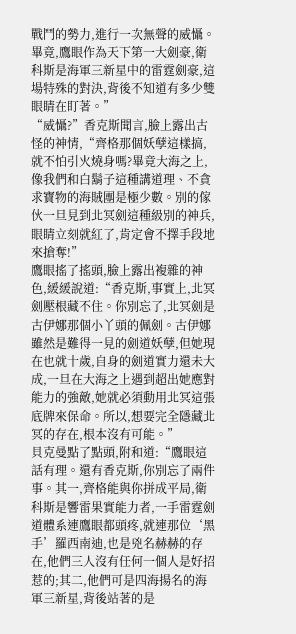戰鬥的勢力,進行一次無聲的威懾。畢竟,鷹眼作為天下第一大劍豪,衛科斯是海軍三新星中的雷霆劍豪,這場特殊的對決,背後不知道有多少雙眼睛在盯著。”
“威懾?”香克斯聞言,臉上露出古怪的神情,“齊格那個妖孽這樣搞,就不怕引火燒身嗎?畢竟大海之上,像我們和白鬍子這種講道理、不貪求寶物的海賊團是極少數。別的傢伙一旦見到北冥劍這種級別的神兵,眼睛立刻就紅了,肯定會不擇手段地來搶奪!”
鷹眼搖了搖頭,臉上露出複雜的神色,緩緩說道:“香克斯,事實上,北冥劍壓根藏不住。你別忘了,北冥劍是古伊娜那個小丫頭的佩劍。古伊娜雖然是難得一見的劍道妖孽,但她現在也就十歲,自身的劍道實力還未大成,一旦在大海之上遇到超出她應對能力的強敵,她就必須動用北冥這張底牌來保命。所以,想要完全隱藏北冥的存在,根本沒有可能。”
貝克曼點了點頭,附和道:“鷹眼這話有理。還有香克斯,你別忘了兩件事。其一,齊格能與你拼成平局,衛科斯是響雷果實能力者,一手雷霆劍道體系連鷹眼都頭疼,就連那位‘黑手’羅西南迪,也是兇名赫赫的存在,他們三人沒有任何一個人是好招惹的;其二,他們可是四海揚名的海軍三新星,背後站著的是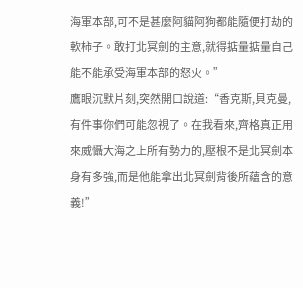海軍本部,可不是甚麼阿貓阿狗都能隨便打劫的軟柿子。敢打北冥劍的主意,就得掂量掂量自己能不能承受海軍本部的怒火。”
鷹眼沉默片刻,突然開口說道:“香克斯,貝克曼,有件事你們可能忽視了。在我看來,齊格真正用來威懾大海之上所有勢力的,壓根不是北冥劍本身有多強,而是他能拿出北冥劍背後所蘊含的意義!”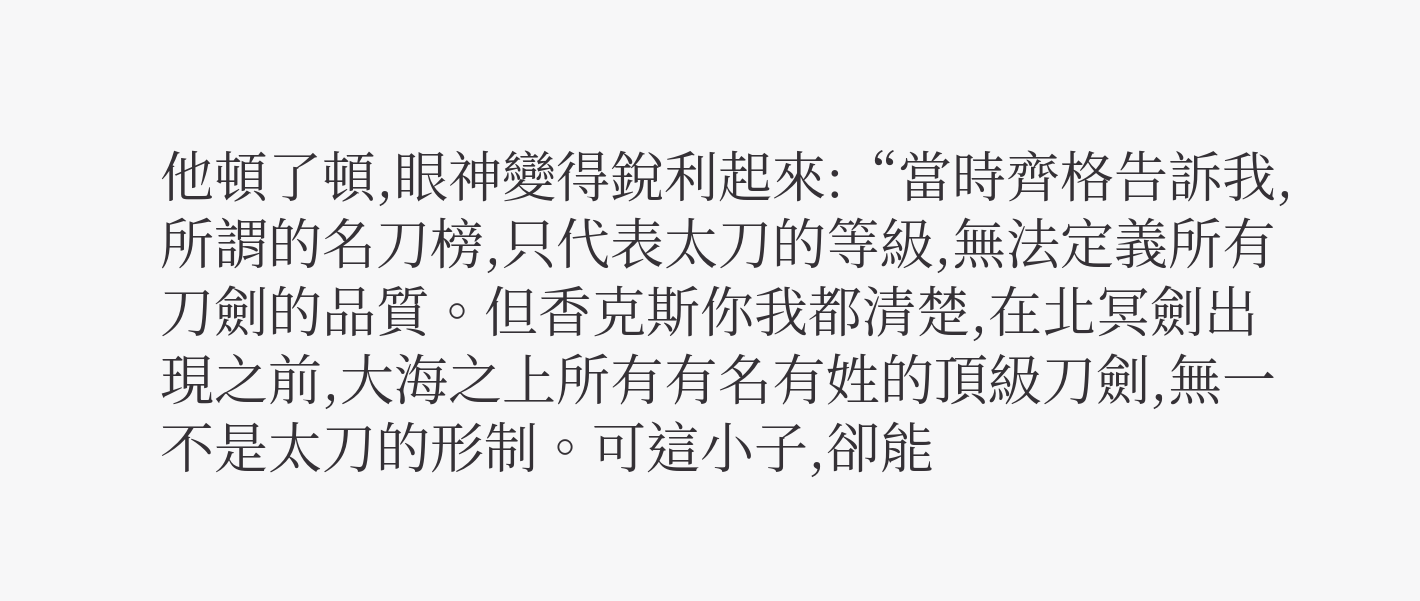他頓了頓,眼神變得銳利起來:“當時齊格告訴我,所謂的名刀榜,只代表太刀的等級,無法定義所有刀劍的品質。但香克斯你我都清楚,在北冥劍出現之前,大海之上所有有名有姓的頂級刀劍,無一不是太刀的形制。可這小子,卻能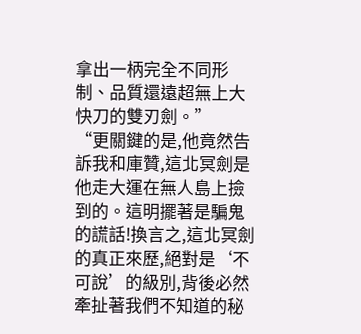拿出一柄完全不同形制、品質還遠超無上大快刀的雙刃劍。”
“更關鍵的是,他竟然告訴我和庫贊,這北冥劍是他走大運在無人島上撿到的。這明擺著是騙鬼的謊話!換言之,這北冥劍的真正來歷,絕對是‘不可說’的級別,背後必然牽扯著我們不知道的秘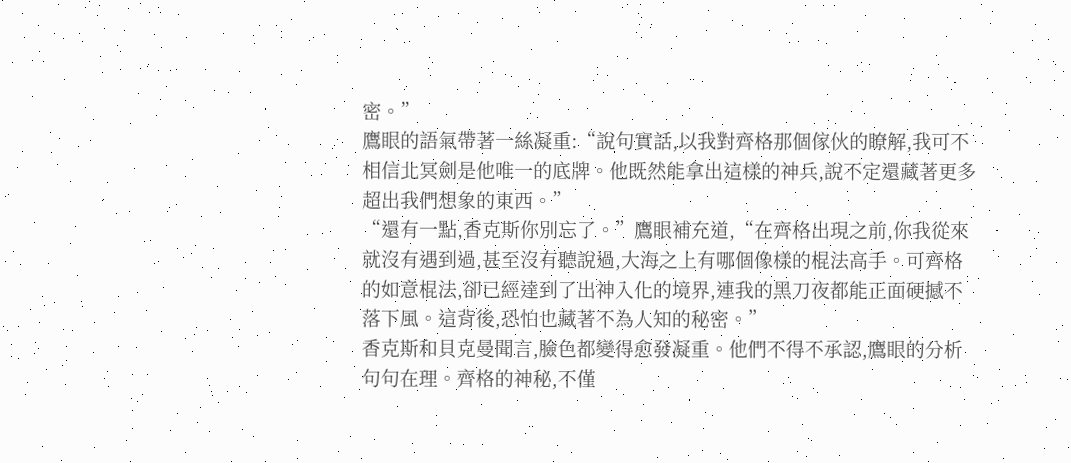密。”
鷹眼的語氣帶著一絲凝重:“說句實話,以我對齊格那個傢伙的瞭解,我可不相信北冥劍是他唯一的底牌。他既然能拿出這樣的神兵,說不定還藏著更多超出我們想象的東西。”
“還有一點,香克斯你別忘了。”鷹眼補充道,“在齊格出現之前,你我從來就沒有遇到過,甚至沒有聽說過,大海之上有哪個像樣的棍法高手。可齊格的如意棍法,卻已經達到了出神入化的境界,連我的黑刀夜都能正面硬撼不落下風。這背後,恐怕也藏著不為人知的秘密。”
香克斯和貝克曼聞言,臉色都變得愈發凝重。他們不得不承認,鷹眼的分析句句在理。齊格的神秘,不僅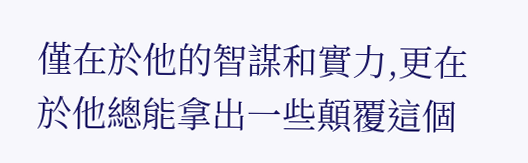僅在於他的智謀和實力,更在於他總能拿出一些顛覆這個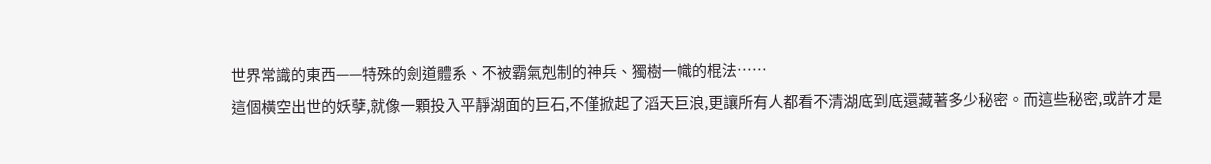世界常識的東西——特殊的劍道體系、不被霸氣剋制的神兵、獨樹一幟的棍法……
這個橫空出世的妖孽,就像一顆投入平靜湖面的巨石,不僅掀起了滔天巨浪,更讓所有人都看不清湖底到底還藏著多少秘密。而這些秘密,或許才是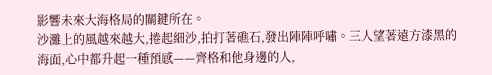影響未來大海格局的關鍵所在。
沙灘上的風越來越大,捲起細沙,拍打著礁石,發出陣陣呼嘯。三人望著遠方漆黑的海面,心中都升起一種預感——齊格和他身邊的人,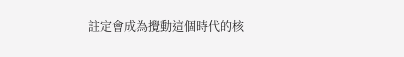註定會成為攪動這個時代的核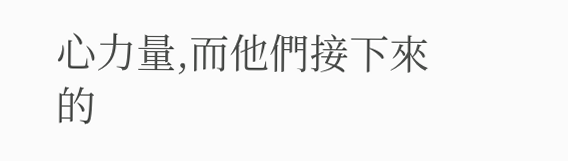心力量,而他們接下來的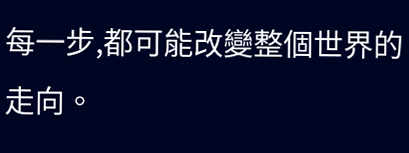每一步,都可能改變整個世界的走向。